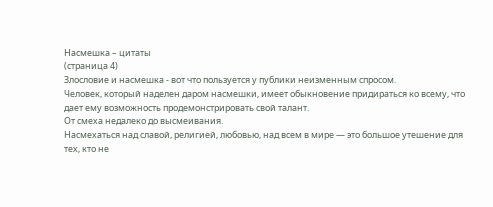Насмешка – цитаты
(страница 4)
Злословие и насмешка - вот что пользуется у публики неизменным спросом.
Человек, который наделен даром насмешки, имеет обыкновение придираться ко всему, что дает ему возможность продемонстрировать свой талант.
От смеха недалеко до высмеивания.
Насмехаться над славой, религией, любовью, над всем в мире — это большое утешение для тех, кто не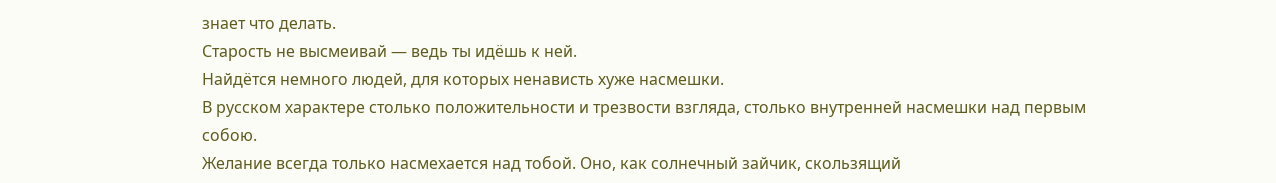знает что делать.
Старость не высмеивай — ведь ты идёшь к ней.
Найдётся немного людей, для которых ненависть хуже насмешки.
В русском характере столько положительности и трезвости взгляда, столько внутренней насмешки над первым собою.
Желание всегда только насмехается над тобой. Оно, как солнечный зайчик, скользящий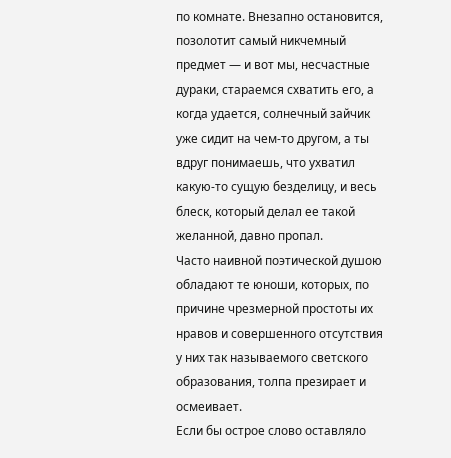по комнате. Внезапно остановится, позолотит самый никчемный предмет — и вот мы, несчастные дураки, стараемся схватить его, а когда удается, солнечный зайчик уже сидит на чем-то другом, а ты вдруг понимаешь, что ухватил какую-то сущую безделицу, и весь блеск, который делал ее такой желанной, давно пропал.
Часто наивной поэтической душою обладают те юноши, которых, по причине чрезмерной простоты их нравов и совершенного отсутствия у них так называемого светского образования, толпа презирает и осмеивает.
Если бы острое слово оставляло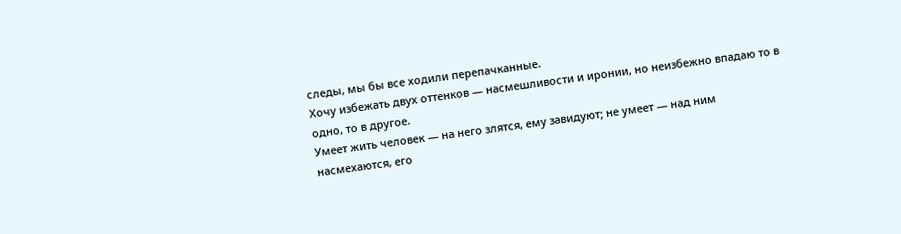следы, мы бы все ходили перепачканные.
Хочу избежать двух оттенков — насмешливости и иронии, но неизбежно впадаю то в одно, то в другое.
Умеет жить человек — на него злятся, ему завидуют; не умеет — над ним насмехаются, его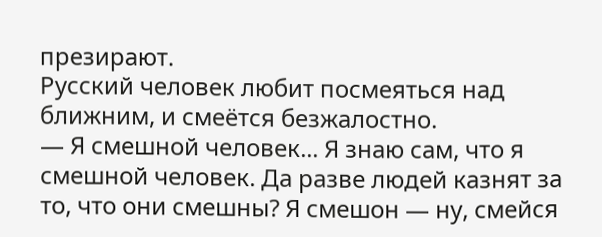презирают.
Русский человек любит посмеяться над ближним, и смеётся безжалостно.
— Я смешной человек... Я знаю сам, что я смешной человек. Да разве людей казнят за то, что они смешны? Я смешон — ну, смейся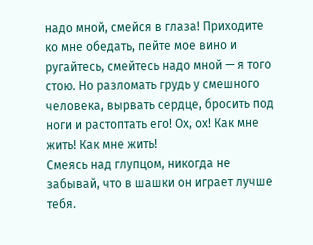надо мной, смейся в глаза! Приходите ко мне обедать, пейте мое вино и ругайтесь, смейтесь надо мной — я того стою. Но разломать грудь у смешного человека, вырвать сердце, бросить под ноги и растоптать его! Ох, ох! Как мне жить! Как мне жить!
Смеясь над глупцом, никогда не забывай, что в шашки он играет лучше тебя.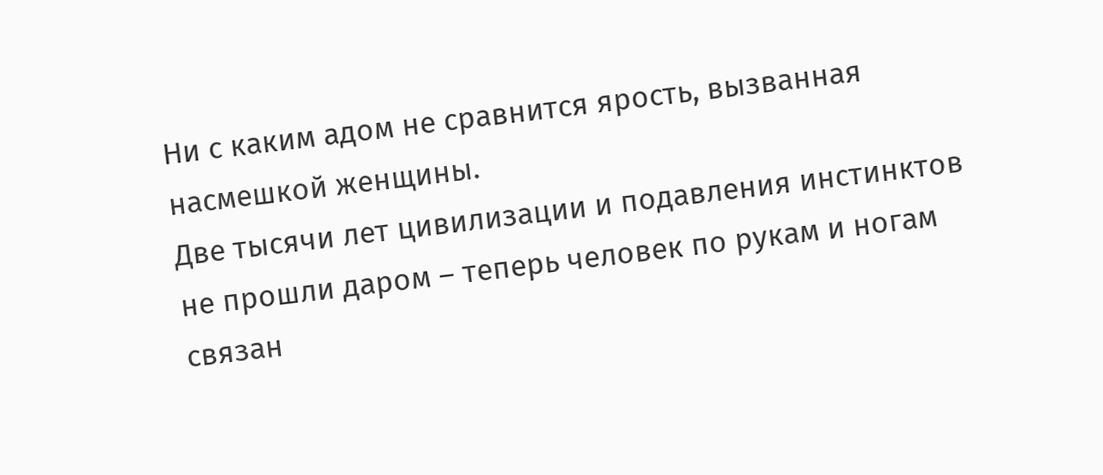Ни с каким адом не сравнится ярость, вызванная насмешкой женщины.
Две тысячи лет цивилизации и подавления инстинктов не прошли даром – теперь человек по рукам и ногам связан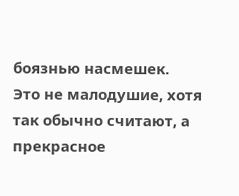боязнью насмешек.
Это не малодушие, хотя так обычно считают, а прекрасное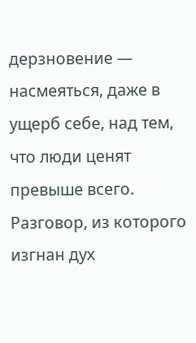дерзновение — насмеяться, даже в ущерб себе, над тем, что люди ценят превыше всего.
Разговор, из которого изгнан дух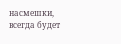насмешки, всегда будет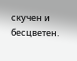скучен и бесцветен.